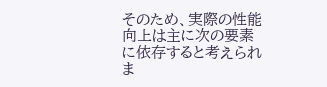そのため、実際の性能向上は主に次の要素に依存すると考えられま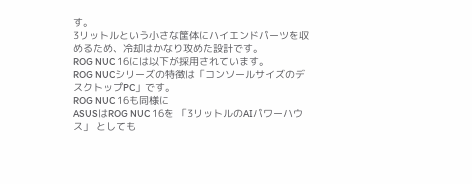す。
3リットルという小さな筐体にハイエンドパーツを収めるため、冷却はかなり攻めた設計です。
ROG NUC 16には以下が採用されています。
ROG NUCシリーズの特徴は「コンソールサイズのデスクトップPC」です。
ROG NUC 16も同様に
ASUSはROG NUC 16を 「3リットルのAIパワーハウス」 としても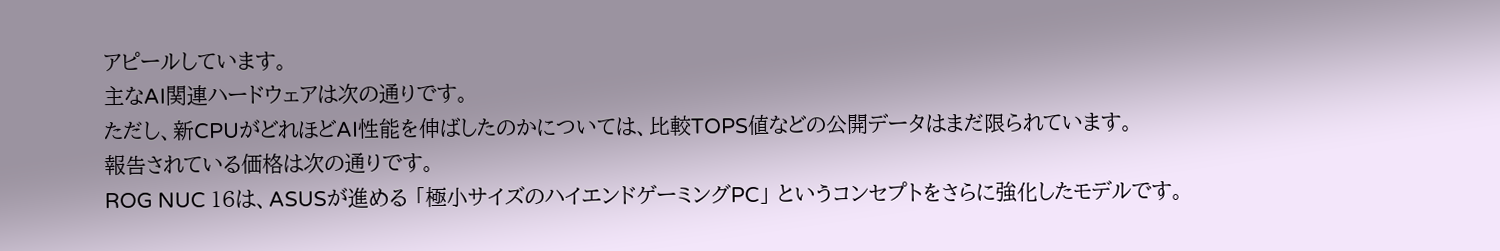アピールしています。
主なAI関連ハードウェアは次の通りです。
ただし、新CPUがどれほどAI性能を伸ばしたのかについては、比較TOPS値などの公開データはまだ限られています。
報告されている価格は次の通りです。
ROG NUC 16は、ASUSが進める 「極小サイズのハイエンドゲーミングPC」 というコンセプトをさらに強化したモデルです。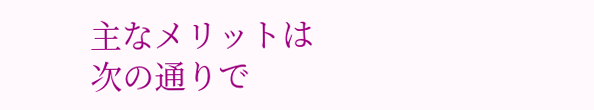主なメリットは次の通りで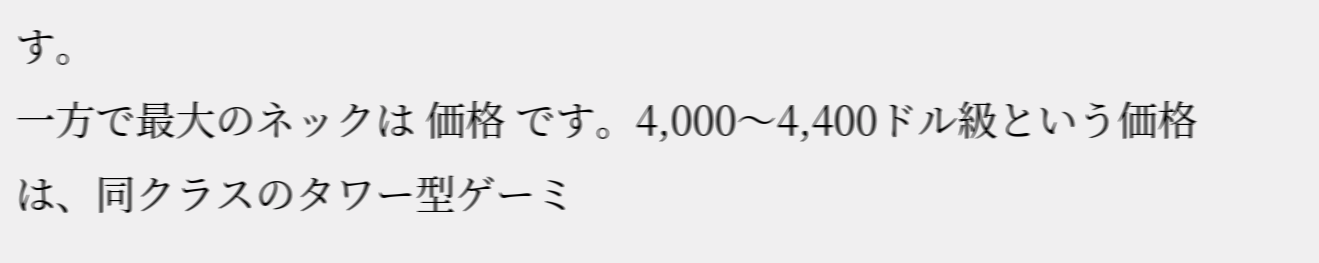す。
一方で最大のネックは 価格 です。4,000〜4,400ドル級という価格は、同クラスのタワー型ゲーミ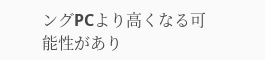ングPCより高くなる可能性があり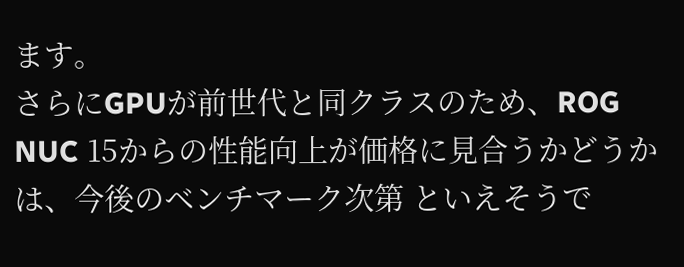ます。
さらにGPUが前世代と同クラスのため、ROG NUC 15からの性能向上が価格に見合うかどうかは、今後のベンチマーク次第 といえそうで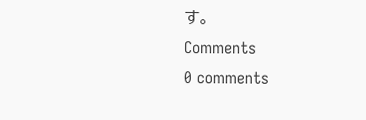す。
Comments
0 comments